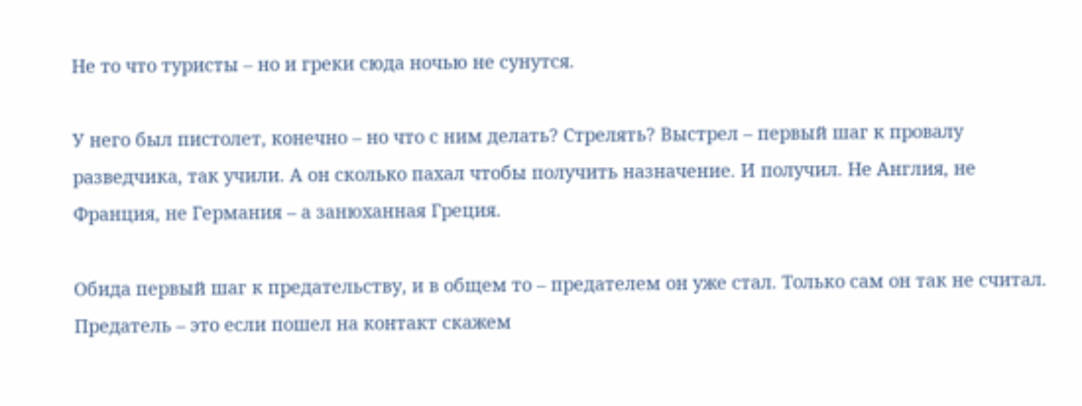Не то что туристы – но и греки сюда ночью не сунутся.

У него был пистолет, конечно – но что с ним делать? Стрелять? Выстрел – первый шаг к провалу разведчика, так учили. А он сколько пахал чтобы получить назначение. И получил. Не Англия, не Франция, не Германия – а занюханная Греция.

Обида первый шаг к предательству, и в общем то – предателем он уже стал. Только сам он так не считал. Предатель – это если пошел на контакт скажем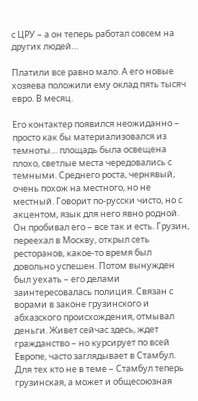с ЦРУ – а он теперь работал совсем на других людей…

Платили все равно мало. А его новые хозяева положили ему оклад пять тысяч евро. В месяц.

Его контактер появился неожиданно – просто как бы материализовался из темноты… площадь была освещена плохо, светлые места чередовались с темными. Среднего роста, чернявый, очень похож на местного, но не местный. Говорит по-русски чисто, но с акцентом, язык для него явно родной. Он пробивал его – все так и есть. Грузин, переехал в Москву, открыл сеть ресторанов, какое-то время был довольно успешен. Потом вынужден был уехать – его делами заинтересовалась полиция. Связан с ворами в законе грузинского и абхазского происхождения, отмывал деньги. Живет сейчас здесь, ждет гражданство – но курсирует по всей Европе, часто заглядывает в Стамбул. Для тех кто не в теме – Стамбул теперь грузинская, а может и общесоюзная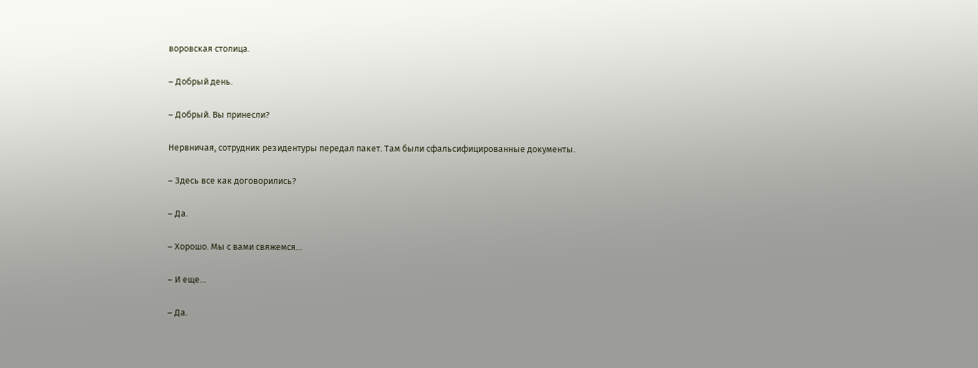воровская столица.

– Добрый день.

– Добрый. Вы принесли?

Нервничая, сотрудник резидентуры передал пакет. Там были сфальсифицированные документы.

– Здесь все как договорились?

– Да.

– Хорошо. Мы с вами свяжемся…

– И еще…

– Да.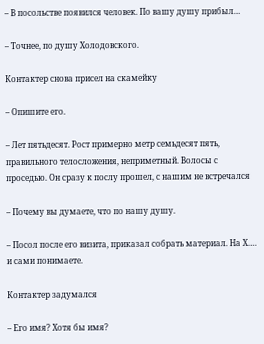– В посольстве появился человек. По вашу душу прибыл…

– Точнее, по душу Холодовского.

Контактер снова присел на скамейку

– Опишите его.

– Лет пятьдесят. Рост примерно метр семьдесят пять, правильного телосложения, неприметный. Волосы с проседью. Он сразу к послу прошел, с нашим не встречался

– Почему вы думаете, что по нашу душу.

– Посол после его визита, приказал собрать материал. На Х…. и сами понимаете.

Контактер задумался

– Его имя? Хотя бы имя?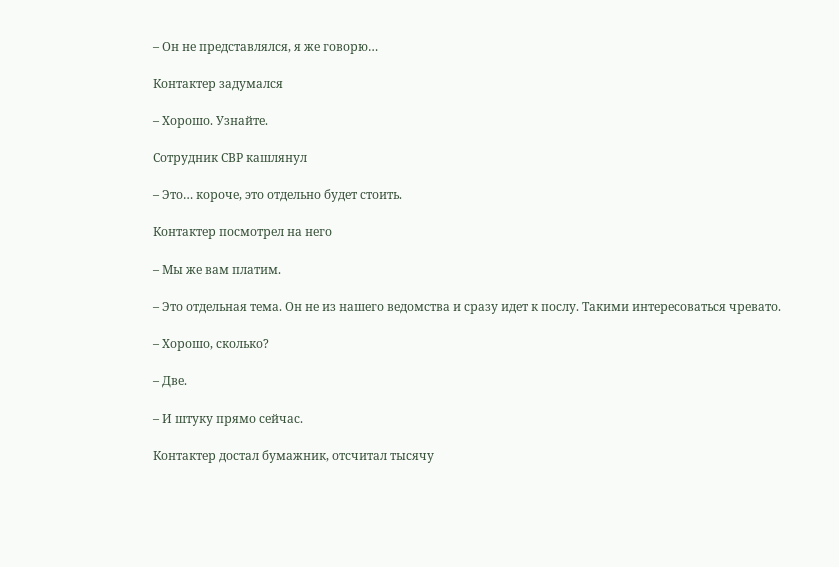– Он не представлялся, я же говорю…

Контактер задумался

– Хорошо. Узнайте.

Сотрудник СВР кашлянул

– Это… короче, это отдельно будет стоить.

Контактер посмотрел на него

– Мы же вам платим.

– Это отдельная тема. Он не из нашего ведомства и сразу идет к послу. Такими интересоваться чревато.

– Хорошо, сколько?

– Две.

– И штуку прямо сейчас.

Контактер достал бумажник, отсчитал тысячу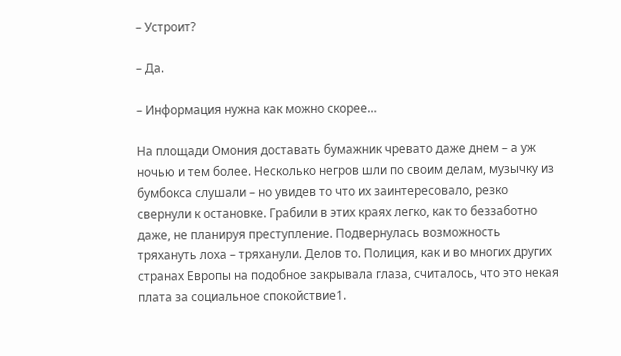– Устроит?

– Да.

– Информация нужна как можно скорее…

На площади Омония доставать бумажник чревато даже днем – а уж ночью и тем более. Несколько негров шли по своим делам, музычку из бумбокса слушали – но увидев то что их заинтересовало, резко свернули к остановке. Грабили в этих краях легко, как то беззаботно даже, не планируя преступление. Подвернулась возможность тряхануть лоха – тряханули. Делов то. Полиция, как и во многих других странах Европы на подобное закрывала глаза, считалось, что это некая плата за социальное спокойствие1.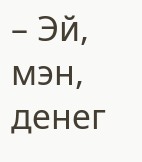– Эй, мэн, денег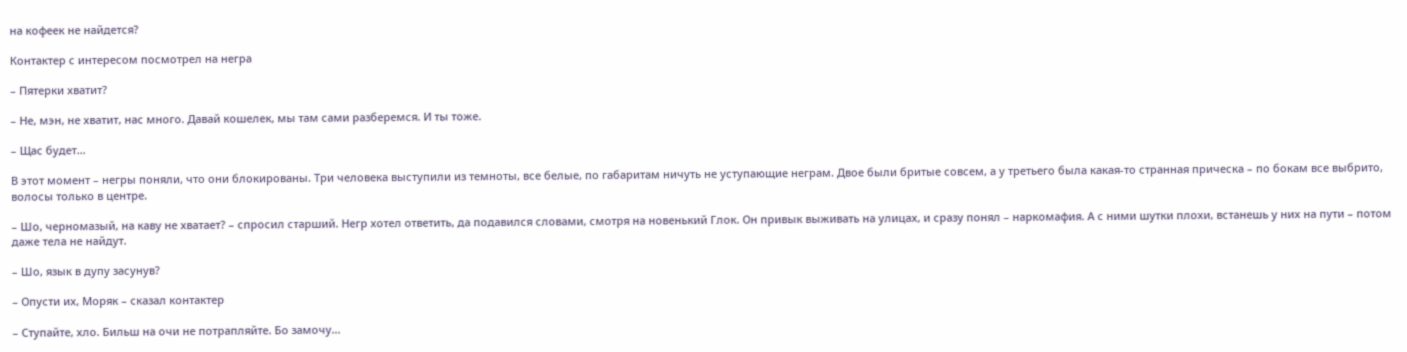на кофеек не найдется?

Контактер с интересом посмотрел на негра

– Пятерки хватит?

– Не, мэн, не хватит, нас много. Давай кошелек, мы там сами разберемся. И ты тоже.

– Щас будет…

В этот момент – негры поняли, что они блокированы. Три человека выступили из темноты, все белые, по габаритам ничуть не уступающие неграм. Двое были бритые совсем, а у третьего была какая-то странная прическа – по бокам все выбрито, волосы только в центре.

– Шо, черномазый, на каву не хватает? – спросил старший. Негр хотел ответить, да подавился словами, смотря на новенький Глок. Он привык выживать на улицах, и сразу понял – наркомафия. А с ними шутки плохи, встанешь у них на пути – потом даже тела не найдут.

– Шо, язык в дупу засунув?

– Опусти их, Моряк – сказал контактер

– Ступайте, хло. Бильш на очи не потрапляйте. Бо замочу…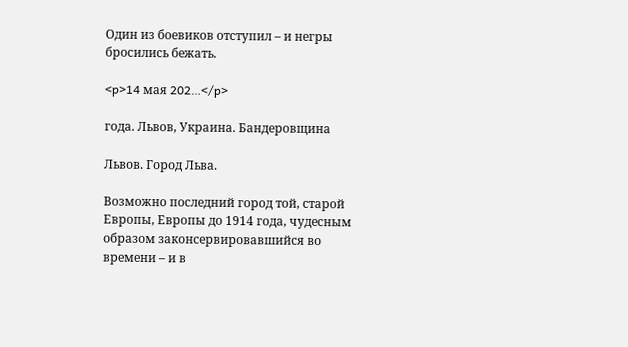Один из боевиков отступил – и негры бросились бежать.

<p>14 мая 202…</p>

года. Львов, Украина. Бандеровщина

Львов. Город Льва.

Возможно последний город той, старой Европы, Европы до 1914 года, чудесным образом законсервировавшийся во времени – и в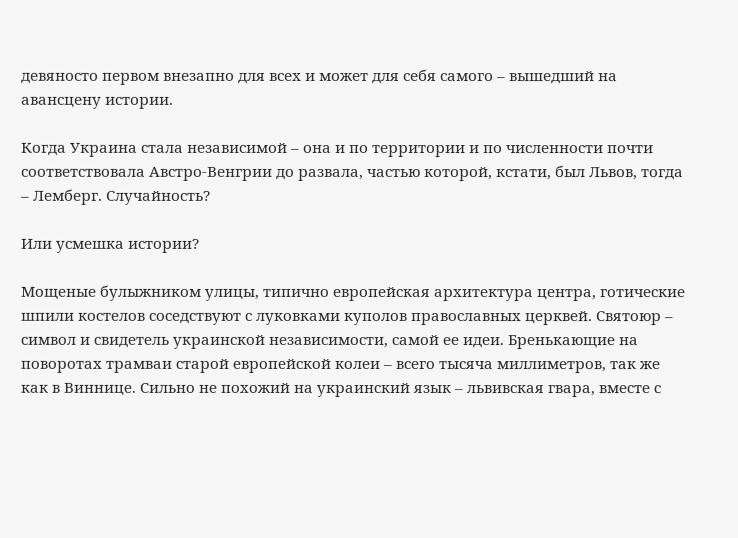девяносто первом внезапно для всех и может для себя самого – вышедший на авансцену истории.

Когда Украина стала независимой – она и по территории и по численности почти соответствовала Австро-Венгрии до развала, частью которой, кстати, был Львов, тогда – Лемберг. Случайность?

Или усмешка истории?

Мощеные булыжником улицы, типично европейская архитектура центра, готические шпили костелов соседствуют с луковками куполов православных церквей. Святоюр – символ и свидетель украинской независимости, самой ее идеи. Бренькающие на поворотах трамваи старой европейской колеи – всего тысяча миллиметров, так же как в Виннице. Сильно не похожий на украинский язык – львивская гвара, вместе с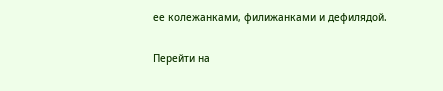ее колежанками, филижанками и дефилядой.

Перейти на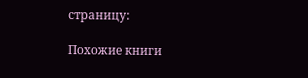страницу:

Похожие книги